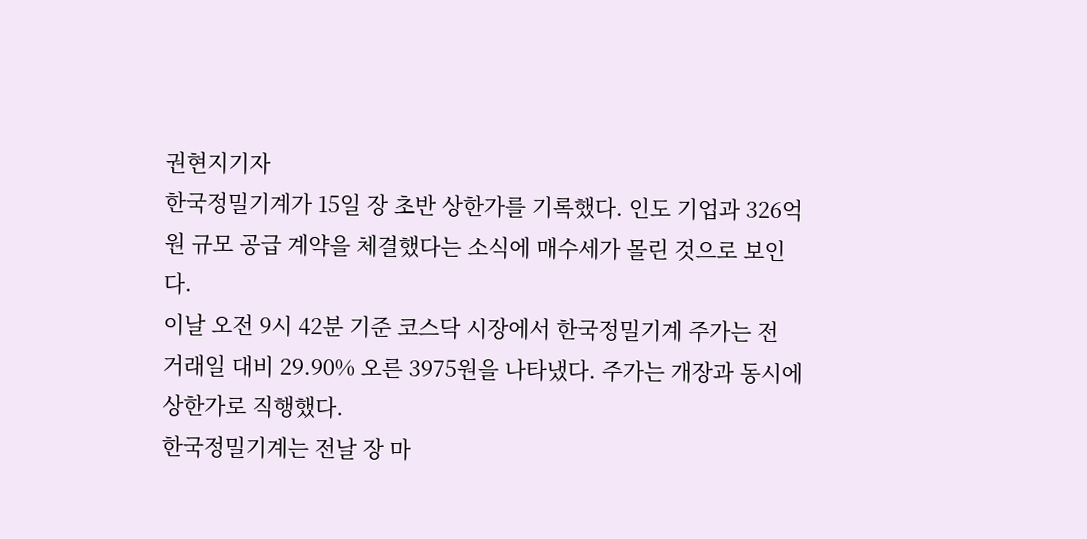권현지기자
한국정밀기계가 15일 장 초반 상한가를 기록했다. 인도 기업과 326억원 규모 공급 계약을 체결했다는 소식에 매수세가 몰린 것으로 보인다.
이날 오전 9시 42분 기준 코스닥 시장에서 한국정밀기계 주가는 전 거래일 대비 29.90% 오른 3975원을 나타냈다. 주가는 개장과 동시에 상한가로 직행했다.
한국정밀기계는 전날 장 마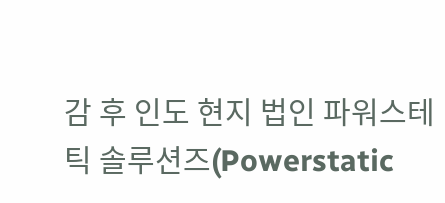감 후 인도 현지 법인 파워스테틱 솔루션즈(Powerstatic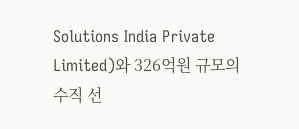Solutions India Private Limited)와 326억원 규모의 수직 선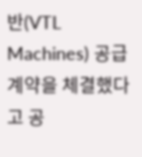반(VTL Machines) 공급계약을 체결했다고 공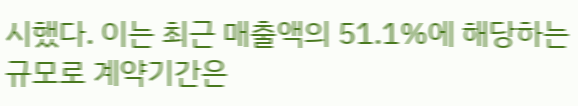시했다. 이는 최근 매출액의 51.1%에 해당하는 규모로 계약기간은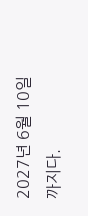2027년 6월 10일까지다.